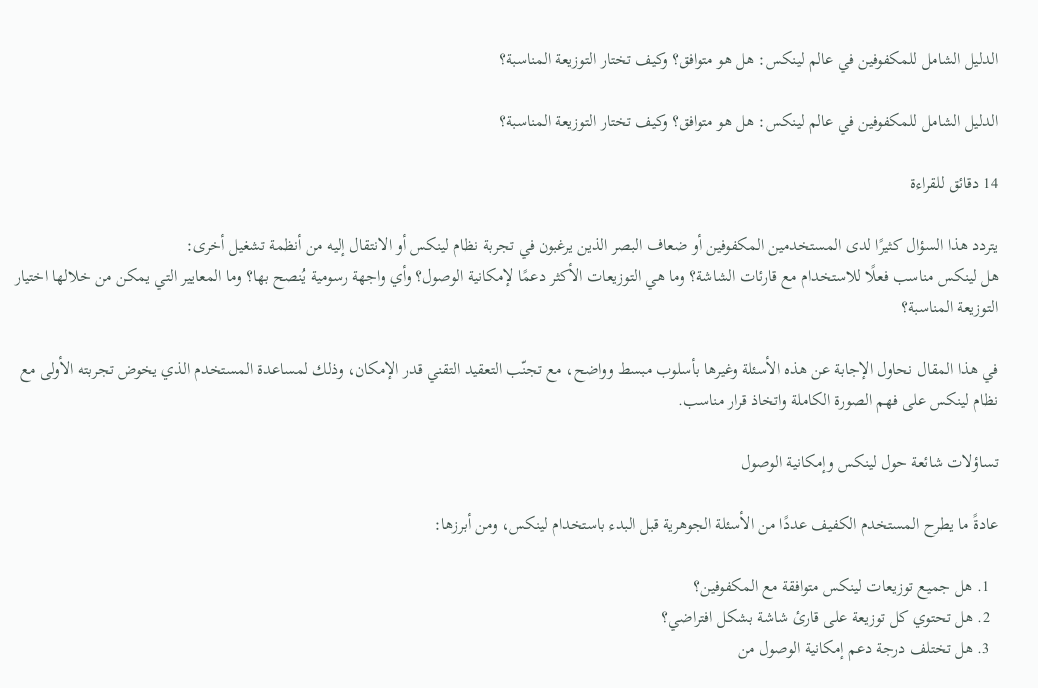الدليل الشامل للمكفوفين في عالم لينكس: هل هو متوافق؟ وكيف تختار التوزيعة المناسبة؟

الدليل الشامل للمكفوفين في عالم لينكس: هل هو متوافق؟ وكيف تختار التوزيعة المناسبة؟

14 دقائق للقراءة

يتردد هذا السؤال كثيرًا لدى المستخدمين المكفوفين أو ضعاف البصر الذين يرغبون في تجربة نظام لينكس أو الانتقال إليه من أنظمة تشغيل أخرى:
هل لينكس مناسب فعلًا للاستخدام مع قارئات الشاشة؟ وما هي التوزيعات الأكثر دعمًا لإمكانية الوصول؟ وأي واجهة رسومية يُنصح بها؟ وما المعايير التي يمكن من خلالها اختيار التوزيعة المناسبة؟

في هذا المقال نحاول الإجابة عن هذه الأسئلة وغيرها بأسلوب مبسط وواضح، مع تجنّب التعقيد التقني قدر الإمكان، وذلك لمساعدة المستخدم الذي يخوض تجربته الأولى مع نظام لينكس على فهم الصورة الكاملة واتخاذ قرار مناسب.

تساؤلات شائعة حول لينكس وإمكانية الوصول

عادةً ما يطرح المستخدم الكفيف عددًا من الأسئلة الجوهرية قبل البدء باستخدام لينكس، ومن أبرزها:

  1. هل جميع توزيعات لينكس متوافقة مع المكفوفين؟
  2. هل تحتوي كل توزيعة على قارئ شاشة بشكل افتراضي؟
  3. هل تختلف درجة دعم إمكانية الوصول من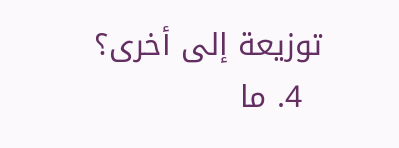توزيعة إلى أخرى؟
  4. ما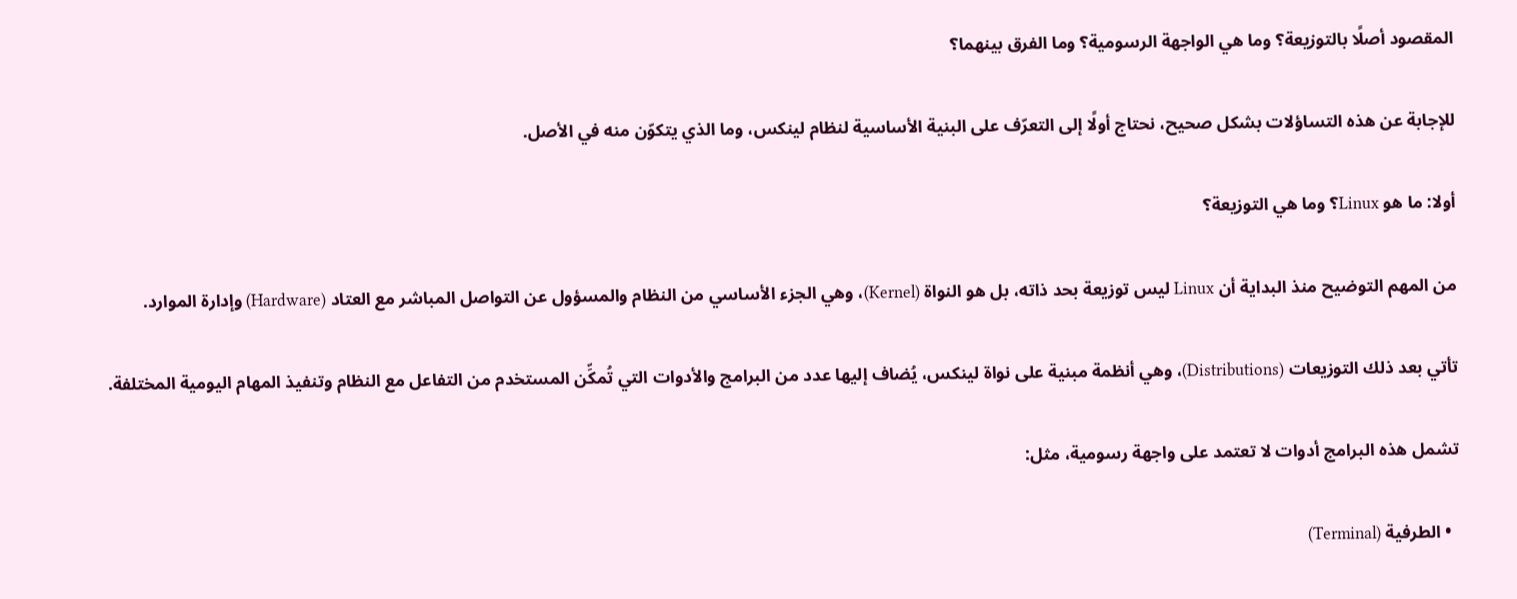المقصود أصلًا بالتوزيعة؟ وما هي الواجهة الرسومية؟ وما الفرق بينهما؟

للإجابة عن هذه التساؤلات بشكل صحيح، نحتاج أولًا إلى التعرّف على البنية الأساسية لنظام لينكس، وما الذي يتكوّن منه في الأصل.

أولا: ما هو Linux؟ وما هي التوزيعة؟

من المهم التوضيح منذ البداية أن Linux ليس توزيعة بحد ذاته، بل هو النواة (Kernel)، وهي الجزء الأساسي من النظام والمسؤول عن التواصل المباشر مع العتاد (Hardware) وإدارة الموارد.

تأتي بعد ذلك التوزيعات (Distributions)، وهي أنظمة مبنية على نواة لينكس، يُضاف إليها عدد من البرامج والأدوات التي تُمكِّن المستخدم من التفاعل مع النظام وتنفيذ المهام اليومية المختلفة.

تشمل هذه البرامج أدوات لا تعتمد على واجهة رسومية، مثل:

  • الطرفية (Terminal)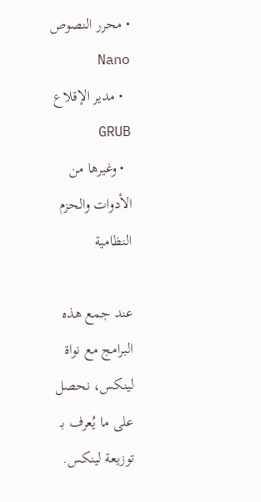• محرر النصوص Nano
  • مدير الإقلاع GRUB
  • وغيرها من الأدوات والحزم النظامية

عند جمع هذه البرامج مع نواة لينكس، نحصل على ما يُعرف بـ توزيعة لينكس.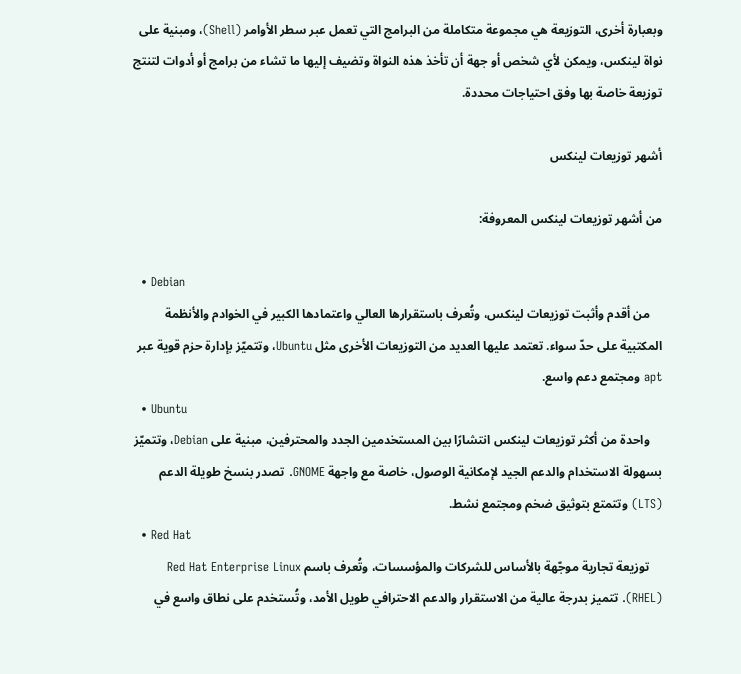وبعبارة أخرى، التوزيعة هي مجموعة متكاملة من البرامج التي تعمل عبر سطر الأوامر (Shell)، ومبنية على نواة لينكس، ويمكن لأي شخص أو جهة أن تأخذ هذه النواة وتضيف إليها ما تشاء من برامج أو أدوات لتنتج توزيعة خاصة بها وفق احتياجات محددة.

أشهر توزيعات لينكس

من أشهر توزيعات لينكس المعروفة:

  • Debian
    من أقدم وأثبت توزيعات لينكس، وتُعرف باستقرارها العالي واعتمادها الكبير في الخوادم والأنظمة المكتبية على حدّ سواء. تعتمد عليها العديد من التوزيعات الأخرى مثل Ubuntu، وتتميّز بإدارة حزم قوية عبر apt ومجتمع دعم واسع.
  • Ubuntu
    واحدة من أكثر توزيعات لينكس انتشارًا بين المستخدمين الجدد والمحترفين، مبنية على Debian، وتتميّز بسهولة الاستخدام والدعم الجيد لإمكانية الوصول، خاصة مع واجهة GNOME. تصدر بنسخ طويلة الدعم (LTS) وتتمتع بتوثيق ضخم ومجتمع نشط.
  • Red Hat
    توزيعة تجارية موجّهة بالأساس للشركات والمؤسسات، وتُعرف باسم Red Hat Enterprise Linux (RHEL). تتميز بدرجة عالية من الاستقرار والدعم الاحترافي طويل الأمد، وتُستخدم على نطاق واسع في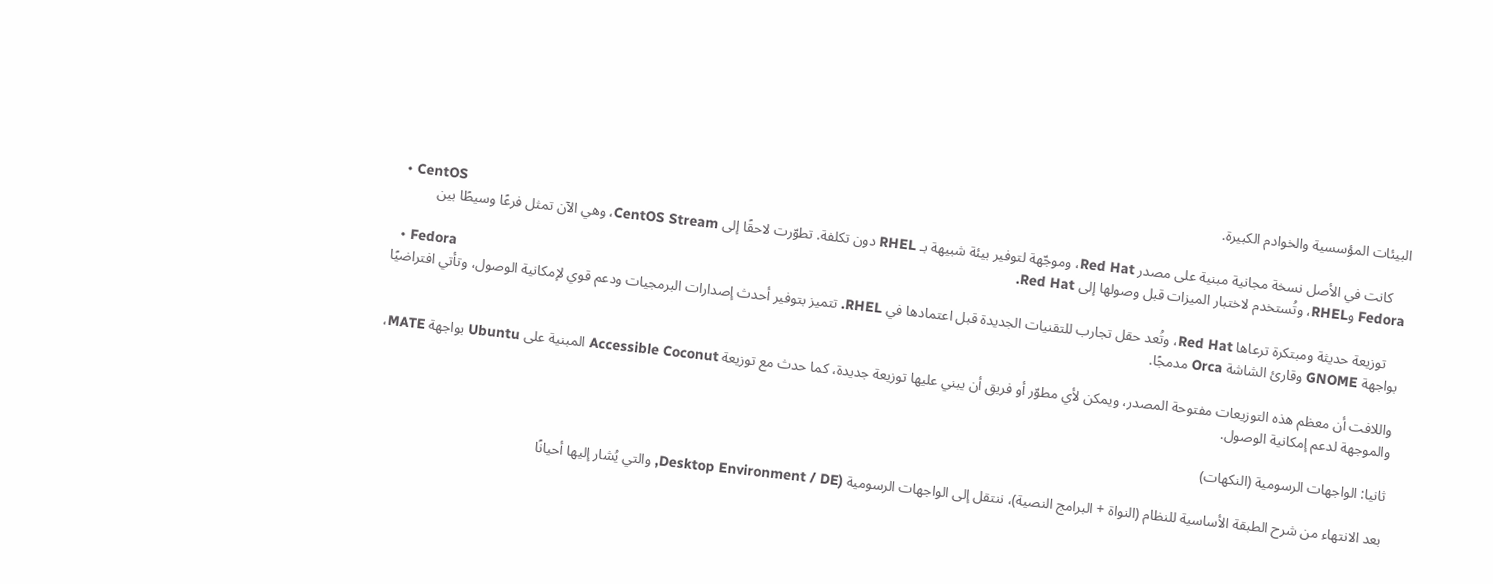البيئات المؤسسية والخوادم الكبيرة.
  • CentOS
    كانت في الأصل نسخة مجانية مبنية على مصدر Red Hat، وموجّهة لتوفير بيئة شبيهة بـ RHEL دون تكلفة. تطوّرت لاحقًا إلى CentOS Stream، وهي الآن تمثل فرعًا وسيطًا بين Fedora وRHEL، وتُستخدم لاختبار الميزات قبل وصولها إلى Red Hat.
  • Fedora
    توزيعة حديثة ومبتكرة ترعاها Red Hat، وتُعد حقل تجارب للتقنيات الجديدة قبل اعتمادها في RHEL. تتميز بتوفير أحدث إصدارات البرمجيات ودعم قوي لإمكانية الوصول، وتأتي افتراضيًا بواجهة GNOME وقارئ الشاشة Orca مدمجًا.

واللافت أن معظم هذه التوزيعات مفتوحة المصدر، ويمكن لأي مطوّر أو فريق أن يبني عليها توزيعة جديدة، كما حدث مع توزيعة Accessible Coconut المبنية على Ubuntu بواجهة MATE، والموجهة لدعم إمكانية الوصول.

ثانيا: الواجهات الرسومية (النكهات)

بعد الانتهاء من شرح الطبقة الأساسية للنظام (النواة + البرامج النصية)، ننتقل إلى الواجهات الرسومية (Desktop Environment / DE, والتي يُشار إليها أحيانًا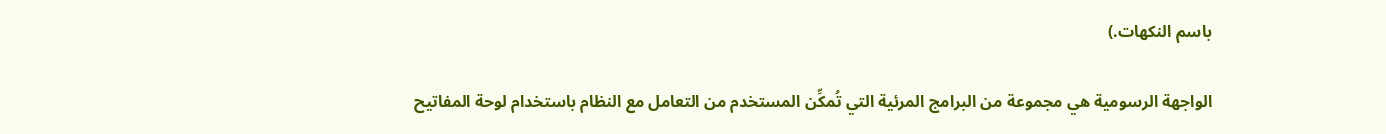باسم النكهات.)

الواجهة الرسومية هي مجموعة من البرامج المرئية التي تُمكِّن المستخدم من التعامل مع النظام باستخدام لوحة المفاتيح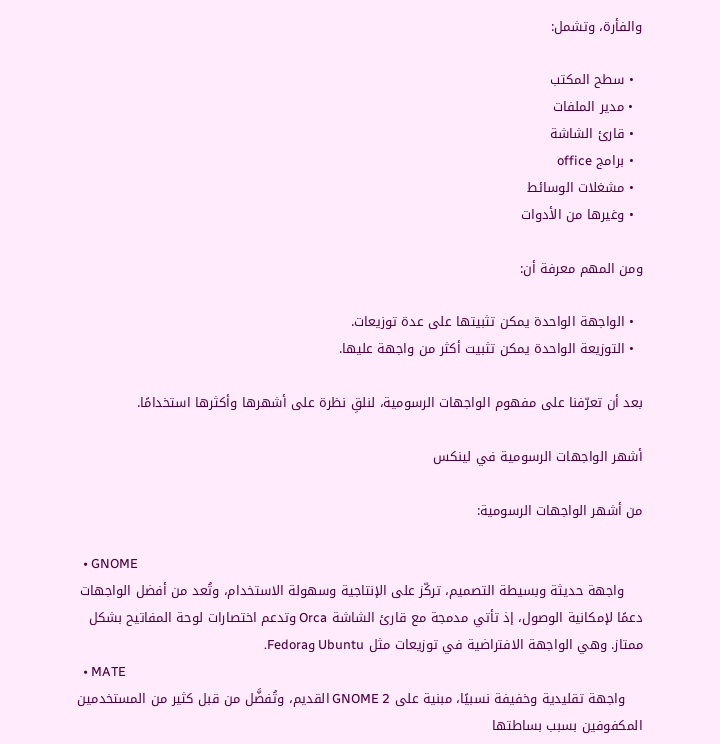والفأرة، وتشمل:

  • سطح المكتب
  • مدير الملفات
  • قارئ الشاشة
  • برامج office
  • مشغلات الوسائط
  • وغيرها من الأدوات

ومن المهم معرفة أن:

  • الواجهة الواحدة يمكن تثبيتها على عدة توزيعات.
  • التوزيعة الواحدة يمكن تثبيت أكثر من واجهة عليها.

بعد أن تعرّفنا على مفهوم الواجهات الرسومية، لنلقِ نظرة على أشهرها وأكثرها استخدامًا.

أشهر الواجهات الرسومية في لينكس

من أشهر الواجهات الرسومية:

  • GNOME
    واجهة حديثة وبسيطة التصميم، تركّز على الإنتاجية وسهولة الاستخدام، وتُعد من أفضل الواجهات دعمًا لإمكانية الوصول، إذ تأتي مدمجة مع قارئ الشاشة Orca وتدعم اختصارات لوحة المفاتيح بشكل ممتاز. وهي الواجهة الافتراضية في توزيعات مثل Ubuntu وFedora.
  • MATE
    واجهة تقليدية وخفيفة نسبيًا، مبنية على GNOME 2 القديم، وتُفضَّل من قبل كثير من المستخدمين المكفوفين بسبب بساطتها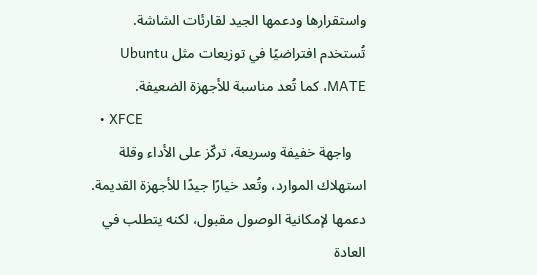واستقرارها ودعمها الجيد لقارئات الشاشة. تُستخدم افتراضيًا في توزيعات مثل Ubuntu MATE، كما تُعد مناسبة للأجهزة الضعيفة.
  • XFCE
    واجهة خفيفة وسريعة، تركّز على الأداء وقلة استهلاك الموارد، وتُعد خيارًا جيدًا للأجهزة القديمة. دعمها لإمكانية الوصول مقبول، لكنه يتطلب في العادة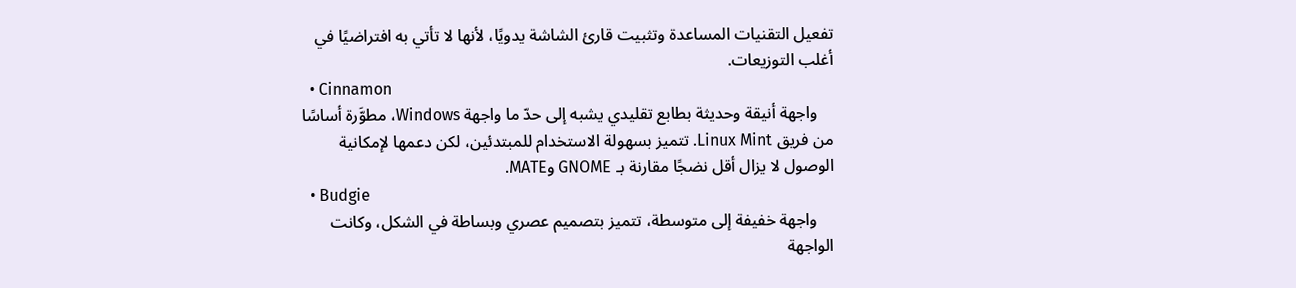تفعيل التقنيات المساعدة وتثبيت قارئ الشاشة يدويًا، لأنها لا تأتي به افتراضيًا في أغلب التوزيعات.
  • Cinnamon
    واجهة أنيقة وحديثة بطابع تقليدي يشبه إلى حدّ ما واجهة Windows، مطوَّرة أساسًا من فريق Linux Mint. تتميز بسهولة الاستخدام للمبتدئين، لكن دعمها لإمكانية الوصول لا يزال أقل نضجًا مقارنة بـ GNOME وMATE.
  • Budgie
    واجهة خفيفة إلى متوسطة، تتميز بتصميم عصري وبساطة في الشكل، وكانت الواجهة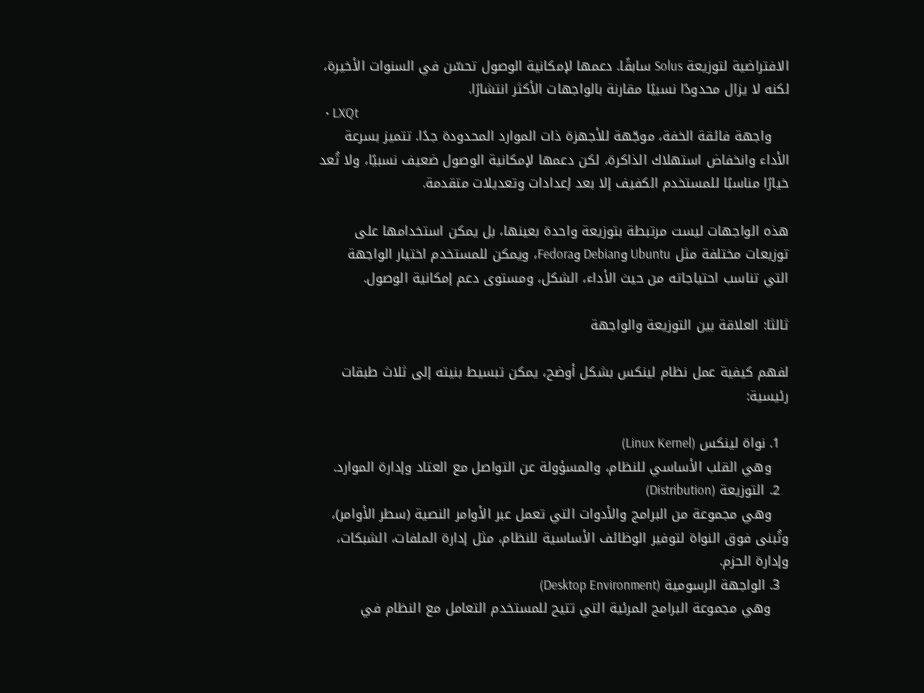الافتراضية لتوزيعة Solus سابقًا. دعمها لإمكانية الوصول تحسّن في السنوات الأخيرة، لكنه لا يزال محدودًا نسبيًا مقارنة بالواجهات الأكثر انتشارًا.
  • LXQt
    واجهة فائقة الخفة، موجّهة للأجهزة ذات الموارد المحدودة جدًا. تتميز بسرعة الأداء وانخفاض استهلاك الذاكرة، لكن دعمها لإمكانية الوصول ضعيف نسبيًا، ولا تُعد خيارًا مناسبًا للمستخدم الكفيف إلا بعد إعدادات وتعديلات متقدمة.

هذه الواجهات ليست مرتبطة بتوزيعة واحدة بعينها، بل يمكن استخدامها على توزيعات مختلفة مثل Ubuntu وDebian وFedora، ويمكن للمستخدم اختيار الواجهة التي تناسب احتياجاته من حيث الأداء، الشكل، ومستوى دعم إمكانية الوصول.

ثالثا: العلاقة بين التوزيعة والواجهة

لفهم كيفية عمل نظام لينكس بشكل أوضح، يمكن تبسيط بنيته إلى ثلاث طبقات رئيسية:

  1. نواة لينكس (Linux Kernel)
    وهي القلب الأساسي للنظام، والمسؤولة عن التواصل مع العتاد وإدارة الموارد.
  2. التوزيعة (Distribution)
    وهي مجموعة من البرامج والأدوات التي تعمل عبر الأوامر النصية (سطر الأوامر)، وتُبنى فوق النواة لتوفير الوظائف الأساسية للنظام، مثل إدارة الملفات، الشبكات، وإدارة الحزم.
  3. الواجهة الرسومية (Desktop Environment)
    وهي مجموعة البرامج المرئية التي تتيح للمستخدم التعامل مع النظام في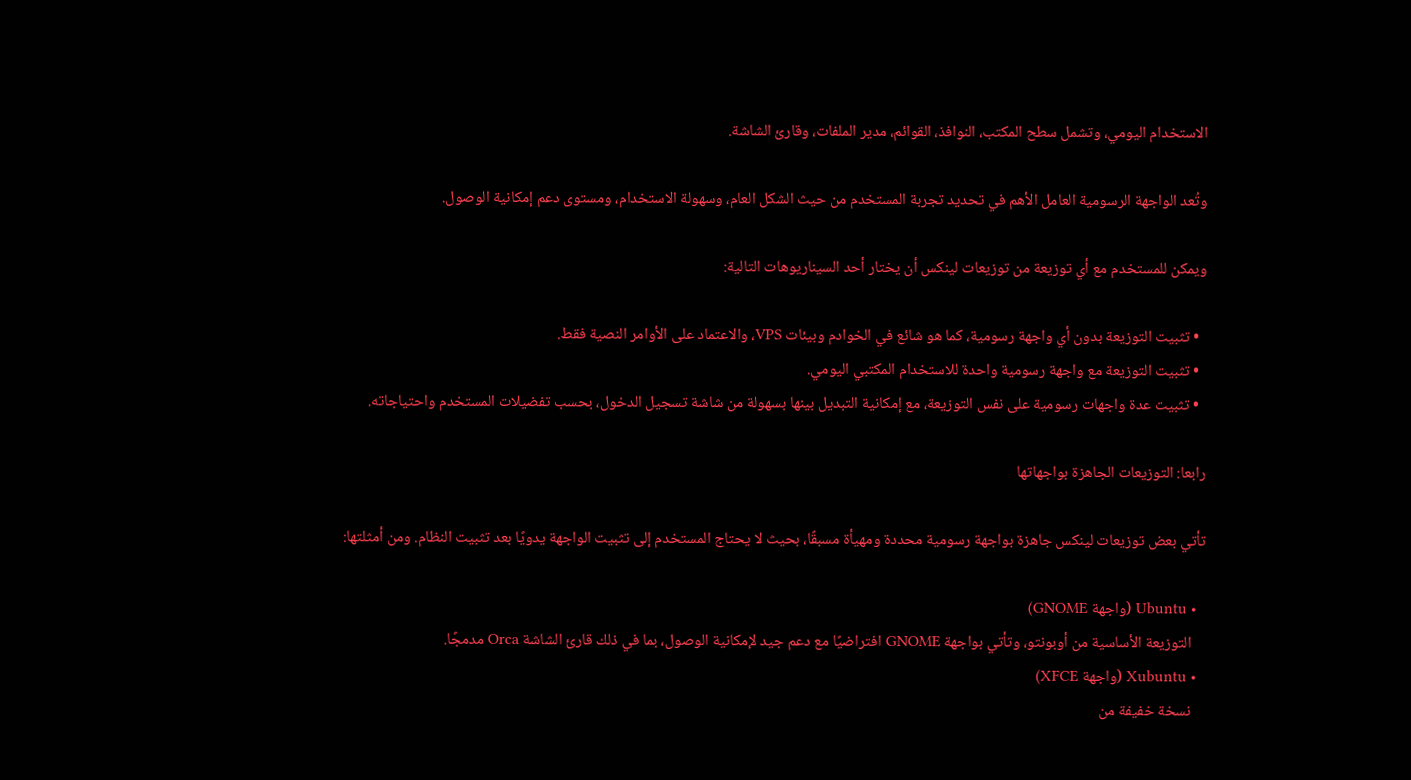الاستخدام اليومي، وتشمل سطح المكتب، النوافذ، القوائم، مدير الملفات، وقارئ الشاشة.

وتُعد الواجهة الرسومية العامل الأهم في تحديد تجربة المستخدم من حيث الشكل العام، وسهولة الاستخدام، ومستوى دعم إمكانية الوصول.

ويمكن للمستخدم مع أي توزيعة من توزيعات لينكس أن يختار أحد السيناريوهات التالية:

  • تثبيت التوزيعة بدون أي واجهة رسومية، كما هو شائع في الخوادم وبيئات VPS، والاعتماد على الأوامر النصية فقط.
  • تثبيت التوزيعة مع واجهة رسومية واحدة للاستخدام المكتبي اليومي.
  • تثبيت عدة واجهات رسومية على نفس التوزيعة، مع إمكانية التبديل بينها بسهولة من شاشة تسجيل الدخول، بحسب تفضيلات المستخدم واحتياجاته.

رابعا: التوزيعات الجاهزة بواجهاتها

تأتي بعض توزيعات لينكس جاهزة بواجهة رسومية محددة ومهيأة مسبقًا، بحيث لا يحتاج المستخدم إلى تثبيت الواجهة يدويًا بعد تثبيت النظام. ومن أمثلتها:

  • Ubuntu (واجهة GNOME)
    التوزيعة الأساسية من أوبونتو، وتأتي بواجهة GNOME افتراضيًا مع دعم جيد لإمكانية الوصول، بما في ذلك قارئ الشاشة Orca مدمجًا.
  • Xubuntu (واجهة XFCE)
    نسخة خفيفة من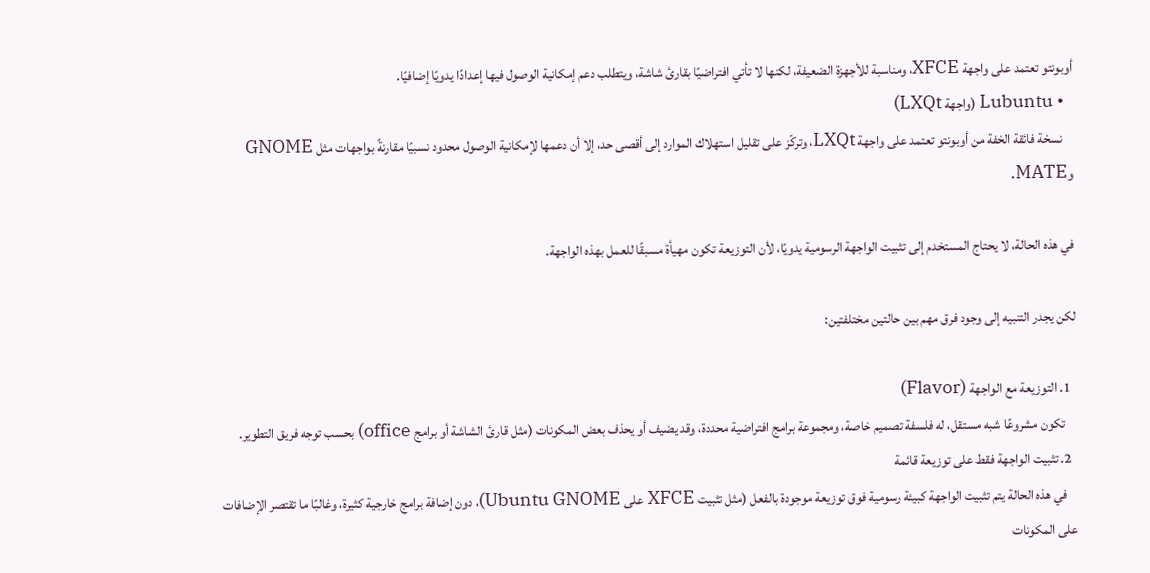أوبونتو تعتمد على واجهة XFCE، ومناسبة للأجهزة الضعيفة، لكنها لا تأتي افتراضيًا بقارئ شاشة، ويتطلب دعم إمكانية الوصول فيها إعدادًا يدويًا إضافيًا.
  • Lubuntu (واجهة LXQt)
    نسخة فائقة الخفة من أوبونتو تعتمد على واجهة LXQt، وتركّز على تقليل استهلاك الموارد إلى أقصى حد، إلا أن دعمها لإمكانية الوصول محدود نسبيًا مقارنةً بواجهات مثل GNOME وMATE.

في هذه الحالة، لا يحتاج المستخدم إلى تثبيت الواجهة الرسومية يدويًا، لأن التوزيعة تكون مهيأة مسبقًا للعمل بهذه الواجهة.

لكن يجدر التنبيه إلى وجود فرق مهم بين حالتين مختلفتين:

  1. التوزيعة مع الواجهة (Flavor)
    تكون مشروعًا شبه مستقل، له فلسفة تصميم خاصة، ومجموعة برامج افتراضية محددة، وقد يضيف أو يحذف بعض المكونات (مثل قارئ الشاشة أو برامج office) بحسب توجه فريق التطوير.
  2. تثبيت الواجهة فقط على توزيعة قائمة
    في هذه الحالة يتم تثبيت الواجهة كبيئة رسومية فوق توزيعة موجودة بالفعل (مثل تثبيت XFCE على Ubuntu GNOME)، دون إضافة برامج خارجية كثيرة، وغالبًا ما تقتصر الإضافات على المكونات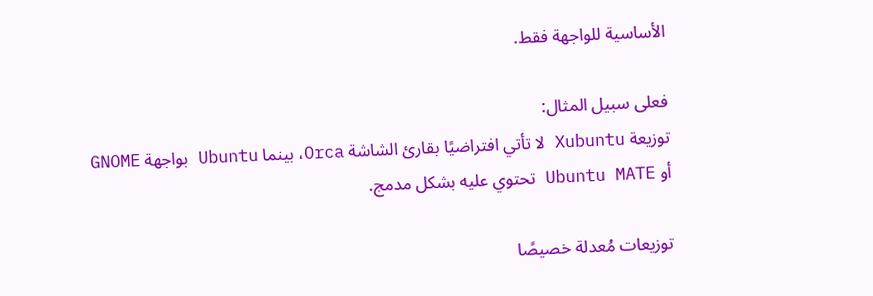الأساسية للواجهة فقط.

فعلى سبيل المثال:
توزيعة Xubuntu لا تأتي افتراضيًا بقارئ الشاشة Orca، بينما Ubuntu بواجهة GNOME أو Ubuntu MATE تحتوي عليه بشكل مدمج.

توزيعات مُعدلة خصيصًا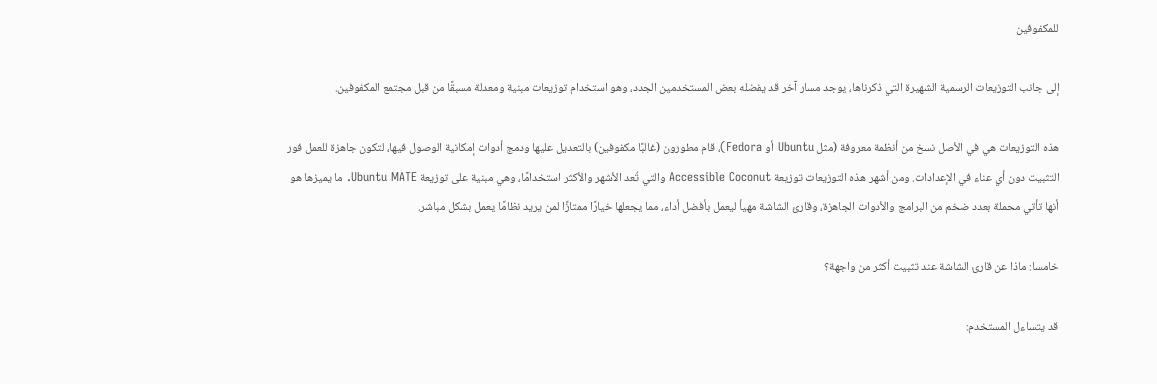للمكفوفين

إلى جانب التوزيعات الرسمية الشهيرة التي ذكرناها، يوجد مسار آخر قد يفضله بعض المستخدمين الجدد، وهو استخدام توزيعات مبنية ومعدلة مسبقًا من قبل مجتمع المكفوفين.

هذه التوزيعات هي في الأصل نسخ من أنظمة معروفة (مثل Ubuntu أو Fedora)، قام مطورون (غالبًا مكفوفين) بالتعديل عليها ودمج أدوات إمكانية الوصول فيها، لتكون جاهزة للعمل فور التثبيت دون أي عناء في الإعدادات. ومن أشهر هذه التوزيعات توزيعة Accessible Coconut والتي تُعد الأشهر والأكثر استخدامًا، وهي مبنية على توزيعة Ubuntu MATE. ما يميزها هو أنها تأتي محملة بعدد ضخم من البرامج والأدوات الجاهزة، وقارئ الشاشة مهيأ ليعمل بأفضل أداء، مما يجعلها خيارًا ممتازًا لمن يريد نظامًا يعمل بشكل مباشر.

خامسا: ماذا عن قارئ الشاشة عند تثبيت أكثر من واجهة؟

قد يتساءل المستخدم: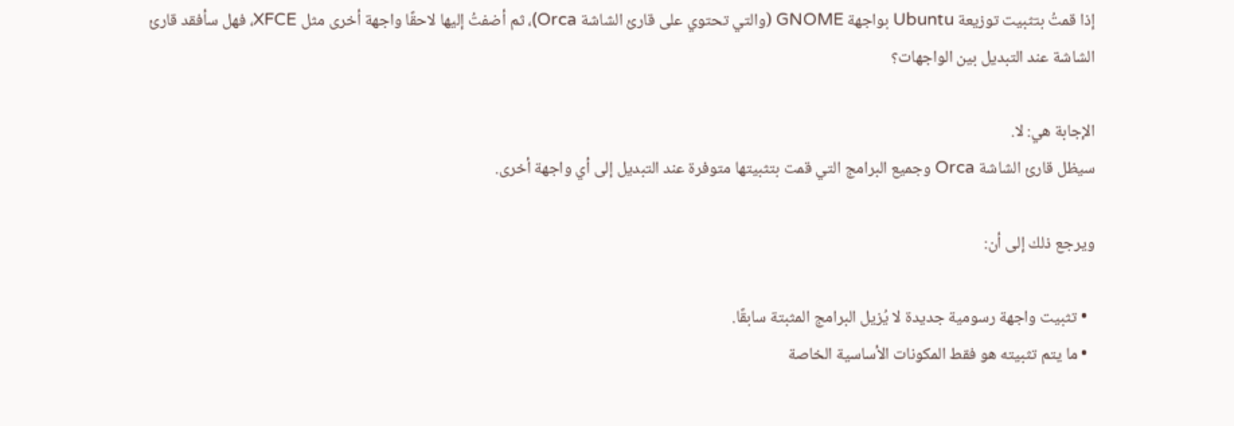إذا قمتُ بتثبيت توزيعة Ubuntu بواجهة GNOME (والتي تحتوي على قارئ الشاشة Orca)، ثم أضفتُ إليها لاحقًا واجهة أخرى مثل XFCE، فهل سأفقد قارئ الشاشة عند التبديل بين الواجهات؟

الإجابة هي: لا.
سيظل قارئ الشاشة Orca وجميع البرامج التي قمت بتثبيتها متوفرة عند التبديل إلى أي واجهة أخرى.

ويرجع ذلك إلى أن:

  • تثبيت واجهة رسومية جديدة لا يُزيل البرامج المثبتة سابقًا.
  • ما يتم تثبيته هو فقط المكونات الأساسية الخاصة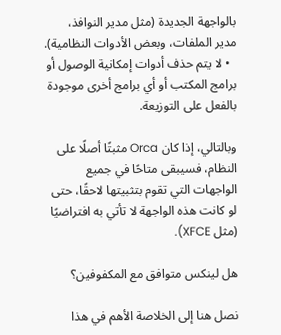بالواجهة الجديدة (مثل مدير النوافذ، مدير الملفات، وبعض الأدوات النظامية).
  • لا يتم حذف أدوات إمكانية الوصول أو برامج المكتب أو أي برامج أخرى موجودة بالفعل على التوزيعة.

وبالتالي، إذا كان Orca مثبتًا أصلًا على النظام، فسيبقى متاحًا في جميع الواجهات التي تقوم بتثبيتها لاحقًا، حتى لو كانت هذه الواجهة لا تأتي به افتراضيًا (مثل XFCE).

هل لينكس متوافق مع المكفوفين؟

نصل هنا إلى الخلاصة الأهم في هذا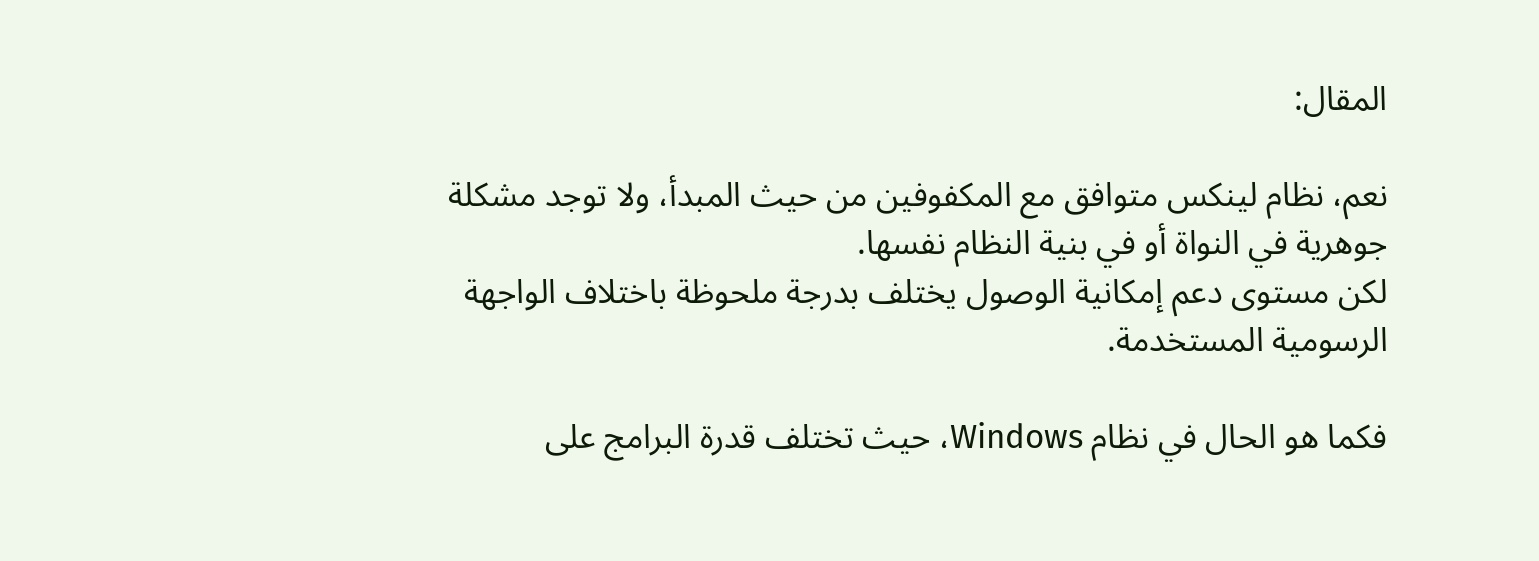المقال:

نعم، نظام لينكس متوافق مع المكفوفين من حيث المبدأ، ولا توجد مشكلة جوهرية في النواة أو في بنية النظام نفسها.
لكن مستوى دعم إمكانية الوصول يختلف بدرجة ملحوظة باختلاف الواجهة الرسومية المستخدمة.

فكما هو الحال في نظام Windows، حيث تختلف قدرة البرامج على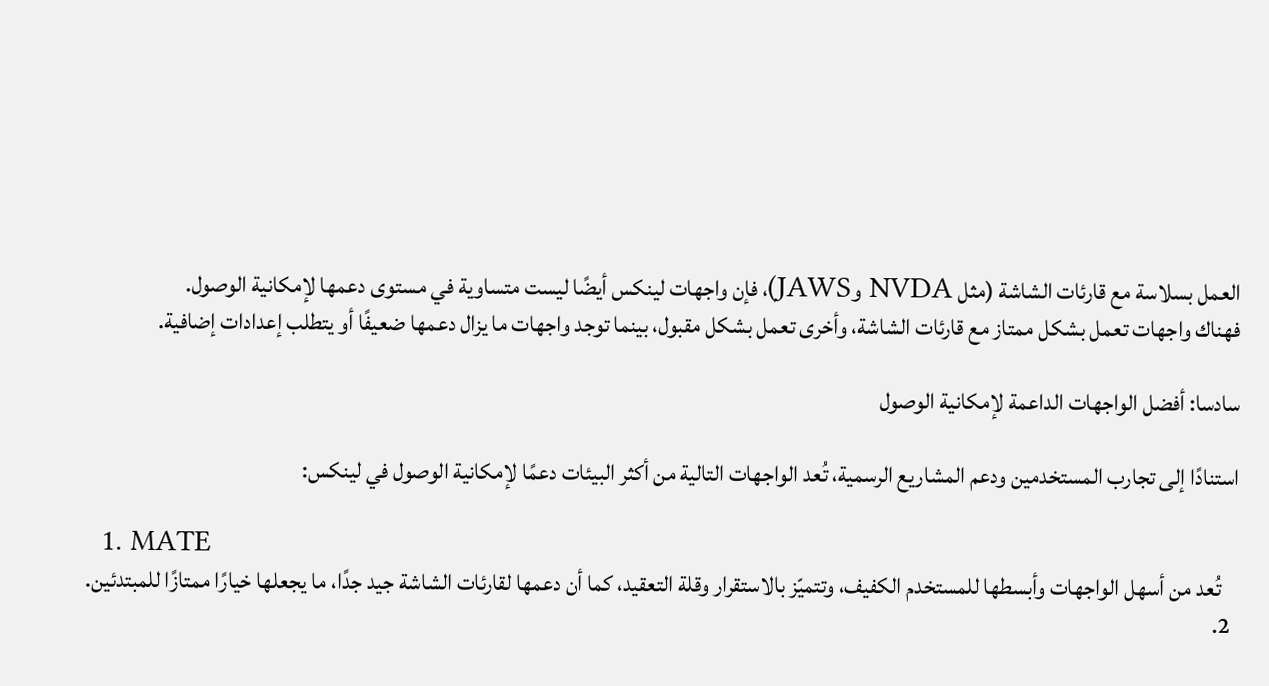العمل بسلاسة مع قارئات الشاشة (مثل NVDA وJAWS)، فإن واجهات لينكس أيضًا ليست متساوية في مستوى دعمها لإمكانية الوصول.
فهناك واجهات تعمل بشكل ممتاز مع قارئات الشاشة، وأخرى تعمل بشكل مقبول، بينما توجد واجهات ما يزال دعمها ضعيفًا أو يتطلب إعدادات إضافية.

سادسا: أفضل الواجهات الداعمة لإمكانية الوصول

استنادًا إلى تجارب المستخدمين ودعم المشاريع الرسمية، تُعد الواجهات التالية من أكثر البيئات دعمًا لإمكانية الوصول في لينكس:

  1. MATE
    تُعد من أسهل الواجهات وأبسطها للمستخدم الكفيف، وتتميّز بالاستقرار وقلة التعقيد، كما أن دعمها لقارئات الشاشة جيد جدًا، ما يجعلها خيارًا ممتازًا للمبتدئين.
  2.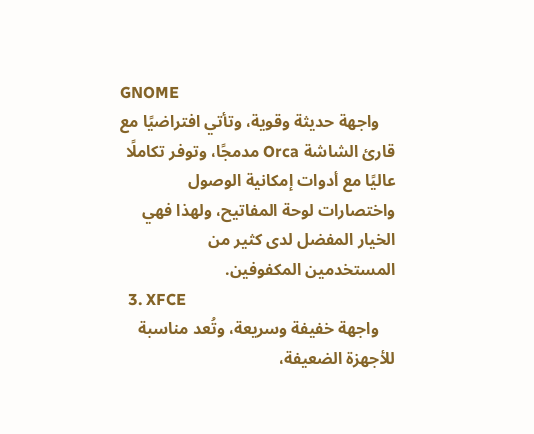GNOME
    واجهة حديثة وقوية، وتأتي افتراضيًا مع قارئ الشاشة Orca مدمجًا، وتوفر تكاملًا عاليًا مع أدوات إمكانية الوصول واختصارات لوحة المفاتيح، ولهذا فهي الخيار المفضل لدى كثير من المستخدمين المكفوفين.
  3. XFCE
    واجهة خفيفة وسريعة، وتُعد مناسبة للأجهزة الضعيفة،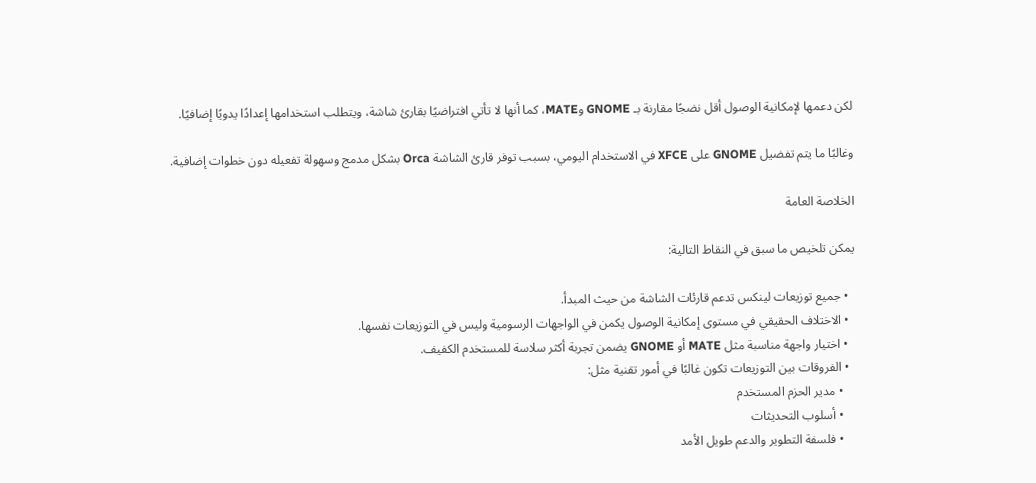لكن دعمها لإمكانية الوصول أقل نضجًا مقارنة بـ GNOME وMATE، كما أنها لا تأتي افتراضيًا بقارئ شاشة، ويتطلب استخدامها إعدادًا يدويًا إضافيًا.

وغالبًا ما يتم تفضيل GNOME على XFCE في الاستخدام اليومي، بسبب توفر قارئ الشاشة Orca بشكل مدمج وسهولة تفعيله دون خطوات إضافية.

الخلاصة العامة

يمكن تلخيص ما سبق في النقاط التالية:

  • جميع توزيعات لينكس تدعم قارئات الشاشة من حيث المبدأ.
  • الاختلاف الحقيقي في مستوى إمكانية الوصول يكمن في الواجهات الرسومية وليس في التوزيعات نفسها.
  • اختيار واجهة مناسبة مثل MATE أو GNOME يضمن تجربة أكثر سلاسة للمستخدم الكفيف.
  • الفروقات بين التوزيعات تكون غالبًا في أمور تقنية مثل:
    • مدير الحزم المستخدم
    • أسلوب التحديثات
    • فلسفة التطوير والدعم طويل الأمد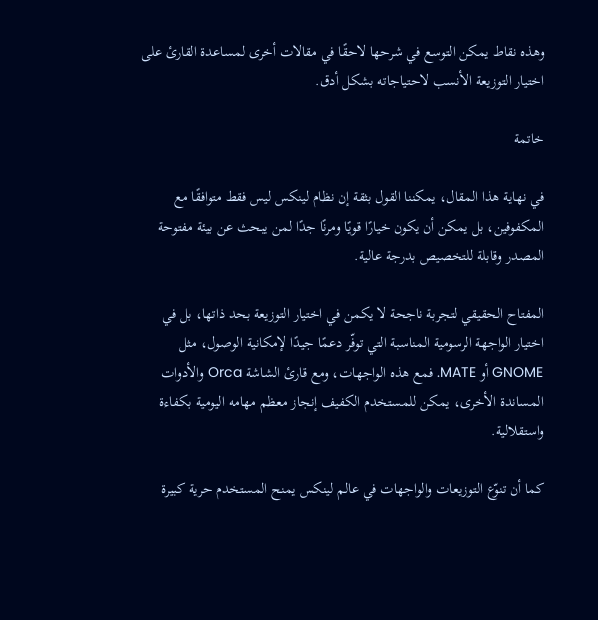وهذه نقاط يمكن التوسع في شرحها لاحقًا في مقالات أخرى لمساعدة القارئ على اختيار التوزيعة الأنسب لاحتياجاته بشكل أدق.

خاتمة

في نهاية هذا المقال، يمكننا القول بثقة إن نظام لينكس ليس فقط متوافقًا مع المكفوفين، بل يمكن أن يكون خيارًا قويًا ومرنًا جدًا لمن يبحث عن بيئة مفتوحة المصدر وقابلة للتخصيص بدرجة عالية.

المفتاح الحقيقي لتجربة ناجحة لا يكمن في اختيار التوزيعة بحد ذاتها، بل في اختيار الواجهة الرسومية المناسبة التي توفّر دعمًا جيدًا لإمكانية الوصول، مثل GNOME أو MATE. فمع هذه الواجهات، ومع قارئ الشاشة Orca والأدوات المساندة الأخرى، يمكن للمستخدم الكفيف إنجاز معظم مهامه اليومية بكفاءة واستقلالية.

كما أن تنوّع التوزيعات والواجهات في عالم لينكس يمنح المستخدم حرية كبيرة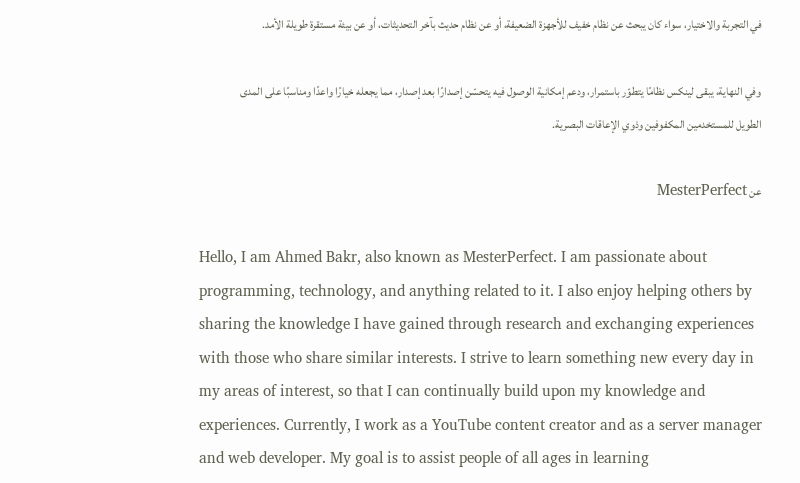في التجربة والاختيار، سواء كان يبحث عن نظام خفيف للأجهزة الضعيفة، أو عن نظام حديث بآخر التحديثات، أو عن بيئة مستقرة طويلة الأمد.

وفي النهاية، يبقى لينكس نظامًا يتطوّر باستمرار، ودعم إمكانية الوصول فيه يتحسّن إصدارًا بعد إصدار، مما يجعله خيارًا واعدًا ومناسبًا على المدى الطويل للمستخدمين المكفوفين وذوي الإعاقات البصرية.

عن MesterPerfect

Hello, I am Ahmed Bakr, also known as MesterPerfect. I am passionate about programming, technology, and anything related to it. I also enjoy helping others by sharing the knowledge I have gained through research and exchanging experiences with those who share similar interests. I strive to learn something new every day in my areas of interest, so that I can continually build upon my knowledge and experiences. Currently, I work as a YouTube content creator and as a server manager and web developer. My goal is to assist people of all ages in learning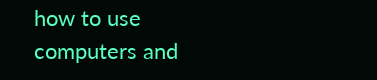how to use computers and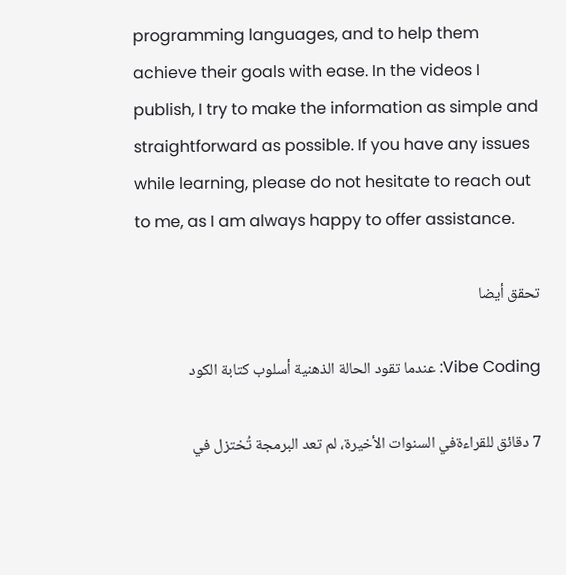programming languages, and to help them achieve their goals with ease. In the videos I publish, I try to make the information as simple and straightforward as possible. If you have any issues while learning, please do not hesitate to reach out to me, as I am always happy to offer assistance.

تحقق أيضا

Vibe Coding: عندما تقود الحالة الذهنية أسلوب كتابة الكود

7 دقائق للقراءةفي السنوات الأخيرة، لم تعد البرمجة تُختزل في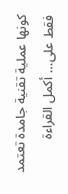كونها عملية تقنية جامدة تعتمد فقط على… أكمل القراءة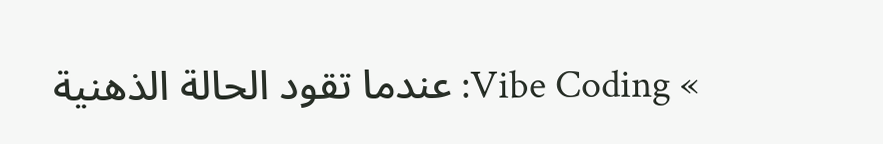» Vibe Coding: عندما تقود الحالة الذهنية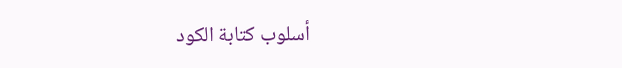أسلوب كتابة الكود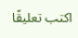اكتب تعليقًا